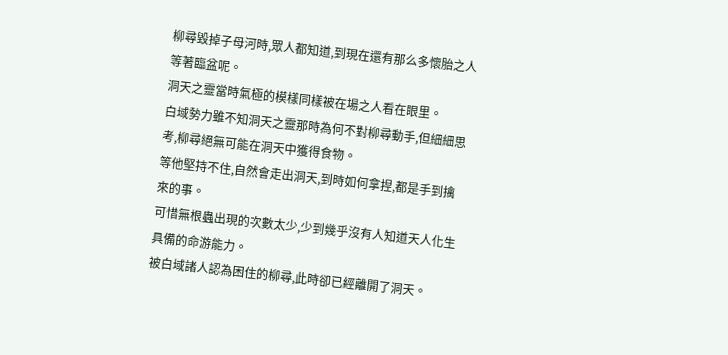柳尋毀掉子母河時,眾人都知道,到現在還有那么多懷胎之人等著臨盆呢。
洞天之靈當時氣極的模樣同樣被在場之人看在眼里。
白域勢力雖不知洞天之靈那時為何不對柳尋動手,但細細思考,柳尋絕無可能在洞天中獲得食物。
等他堅持不住,自然會走出洞天,到時如何拿捏,都是手到擒來的事。
可惜無根蟲出現的次數太少,少到幾乎沒有人知道天人化生具備的命游能力。
被白域諸人認為困住的柳尋,此時卻已經離開了洞天。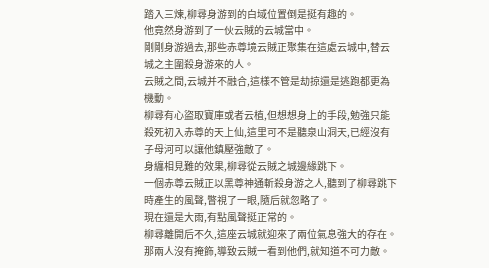踏入三煉,柳尋身游到的白域位置倒是挺有趣的。
他竟然身游到了一伙云賊的云城當中。
剛剛身游過去,那些赤尊境云賊正聚集在這處云城中,替云城之主圍殺身游來的人。
云賊之間,云城并不融合,這樣不管是劫掠還是逃跑都更為機動。
柳尋有心盜取寶庫或者云植,但想想身上的手段,勉強只能殺死初入赤尊的天上仙,這里可不是聽泉山洞天,已經沒有子母河可以讓他鎮壓強敵了。
身纏相見難的效果,柳尋從云賊之城邊緣跳下。
一個赤尊云賊正以黑尊神通斬殺身游之人,聽到了柳尋跳下時產生的風聲,瞥視了一眼,隨后就忽略了。
現在還是大雨,有點風聲挺正常的。
柳尋離開后不久,這座云城就迎來了兩位氣息強大的存在。
那兩人沒有掩飾,導致云賊一看到他們,就知道不可力敵。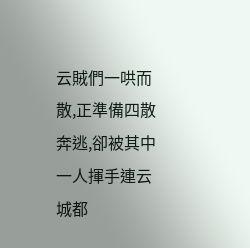云賊們一哄而散,正準備四散奔逃,卻被其中一人揮手連云城都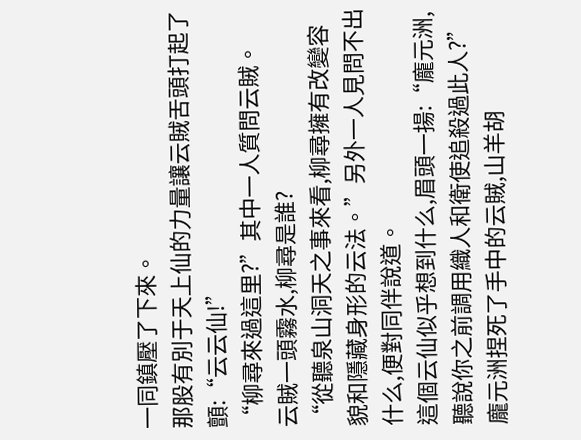一同鎮壓了下來。
那股有別于天上仙的力量讓云賊舌頭打起了顫:“云云仙!”
“柳尋來過這里?”其中一人質問云賊。
云賊一頭霧水,柳尋是誰?
“從聽泉山洞天之事來看,柳尋擁有改變容貌和隱藏身形的云法。”另外一人見問不出什么,便對同伴說道。
這個云仙似乎想到什么,眉頭一揚:“龐元洲,聽說你之前調用織人和衛使追殺過此人?”
龐元洲捏死了手中的云賊,山羊胡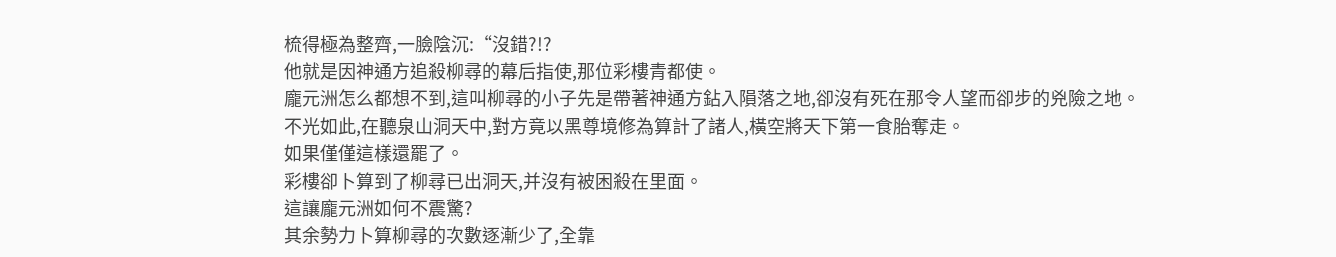梳得極為整齊,一臉陰沉:“沒錯?!?
他就是因神通方追殺柳尋的幕后指使,那位彩樓青都使。
龐元洲怎么都想不到,這叫柳尋的小子先是帶著神通方鉆入隕落之地,卻沒有死在那令人望而卻步的兇險之地。
不光如此,在聽泉山洞天中,對方竟以黑尊境修為算計了諸人,橫空將天下第一食胎奪走。
如果僅僅這樣還罷了。
彩樓卻卜算到了柳尋已出洞天,并沒有被困殺在里面。
這讓龐元洲如何不震驚?
其余勢力卜算柳尋的次數逐漸少了,全靠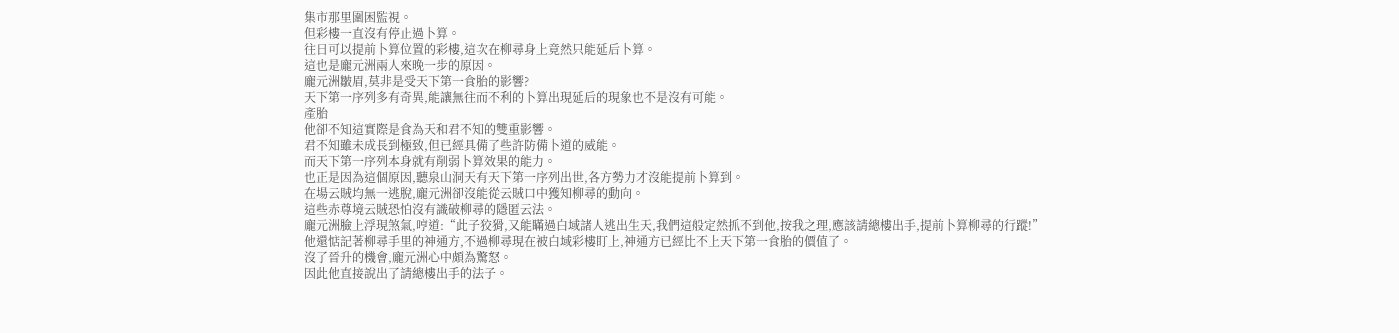集市那里圍困監視。
但彩樓一直沒有停止過卜算。
往日可以提前卜算位置的彩樓,這次在柳尋身上竟然只能延后卜算。
這也是龐元洲兩人來晚一步的原因。
龐元洲皺眉,莫非是受天下第一食胎的影響?
天下第一序列多有奇異,能讓無往而不利的卜算出現延后的現象也不是沒有可能。
產胎
他卻不知這實際是食為天和君不知的雙重影響。
君不知雖未成長到極致,但已經具備了些許防備卜道的威能。
而天下第一序列本身就有削弱卜算效果的能力。
也正是因為這個原因,聽泉山洞天有天下第一序列出世,各方勢力才沒能提前卜算到。
在場云賊均無一逃脫,龐元洲卻沒能從云賊口中獲知柳尋的動向。
這些赤尊境云賊恐怕沒有識破柳尋的隱匿云法。
龐元洲臉上浮現煞氣,哼道:“此子狡猾,又能瞞過白域諸人逃出生天,我們這般定然抓不到他,按我之理,應該請總樓出手,提前卜算柳尋的行蹤!”
他還惦記著柳尋手里的神通方,不過柳尋現在被白域彩樓盯上,神通方已經比不上天下第一食胎的價值了。
沒了晉升的機會,龐元洲心中頗為驚怒。
因此他直接說出了請總樓出手的法子。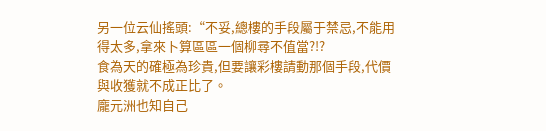另一位云仙搖頭:“不妥,總樓的手段屬于禁忌,不能用得太多,拿來卜算區區一個柳尋不值當?!?
食為天的確極為珍貴,但要讓彩樓請動那個手段,代價與收獲就不成正比了。
龐元洲也知自己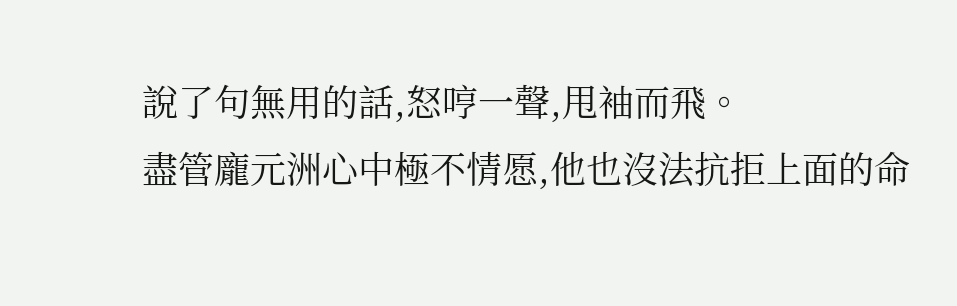說了句無用的話,怒哼一聲,甩袖而飛。
盡管龐元洲心中極不情愿,他也沒法抗拒上面的命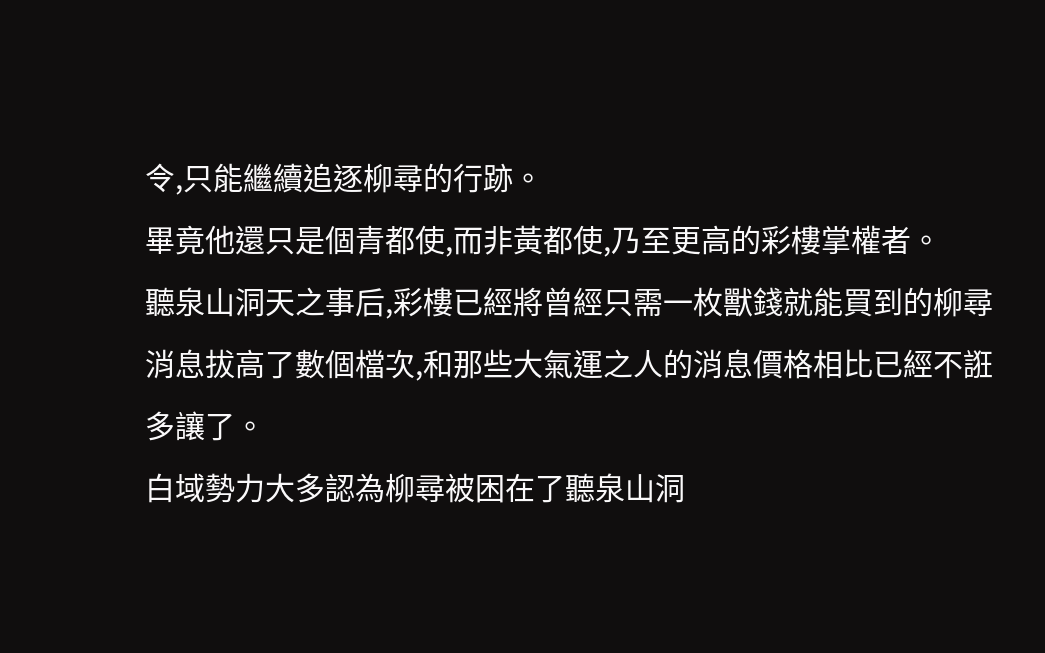令,只能繼續追逐柳尋的行跡。
畢竟他還只是個青都使,而非黃都使,乃至更高的彩樓掌權者。
聽泉山洞天之事后,彩樓已經將曾經只需一枚獸錢就能買到的柳尋消息拔高了數個檔次,和那些大氣運之人的消息價格相比已經不誑多讓了。
白域勢力大多認為柳尋被困在了聽泉山洞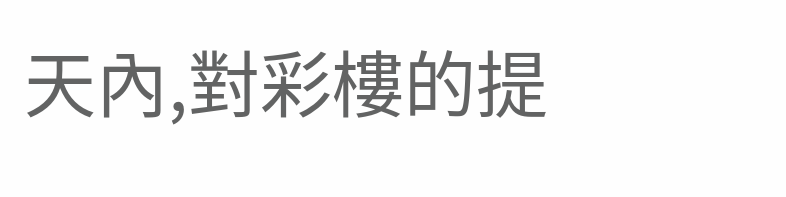天內,對彩樓的提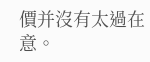價并沒有太過在意。